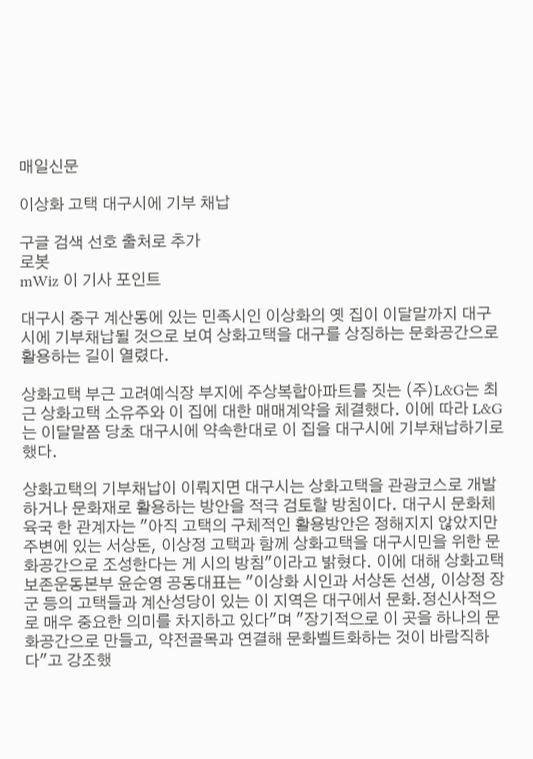매일신문

이상화 고택 대구시에 기부 채납

구글 검색 선호 출처로 추가
로봇
mWiz 이 기사 포인트

대구시 중구 계산동에 있는 민족시인 이상화의 옛 집이 이달말까지 대구시에 기부채납될 것으로 보여 상화고택을 대구를 상징하는 문화공간으로 활용하는 길이 열렸다.

상화고택 부근 고려예식장 부지에 주상복합아파트를 짓는 (주)L&G는 최근 상화고택 소유주와 이 집에 대한 매매계약을 체결했다. 이에 따라 L&G는 이달말쯤 당초 대구시에 약속한대로 이 집을 대구시에 기부채납하기로 했다.

상화고택의 기부채납이 이뤄지면 대구시는 상화고택을 관광코스로 개발하거나 문화재로 활용하는 방안을 적극 검토할 방침이다. 대구시 문화체육국 한 관계자는 "아직 고택의 구체적인 활용방안은 정해지지 않았지만 주변에 있는 서상돈, 이상정 고택과 함께 상화고택을 대구시민을 위한 문화공간으로 조성한다는 게 시의 방침"이라고 밝혔다. 이에 대해 상화고택 보존운동본부 윤순영 공동대표는 "이상화 시인과 서상돈 선생, 이상정 장군 등의 고택들과 계산성당이 있는 이 지역은 대구에서 문화.정신사적으로 매우 중요한 의미를 차지하고 있다"며 "장기적으로 이 곳을 하나의 문화공간으로 만들고, 약전골목과 연결해 문화벨트화하는 것이 바람직하다"고 강조했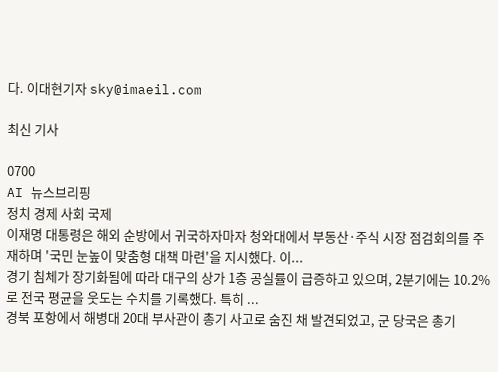다. 이대현기자 sky@imaeil.com

최신 기사

0700
AI 뉴스브리핑
정치 경제 사회 국제
이재명 대통령은 해외 순방에서 귀국하자마자 청와대에서 부동산·주식 시장 점검회의를 주재하며 '국민 눈높이 맞춤형 대책 마련'을 지시했다. 이...
경기 침체가 장기화됨에 따라 대구의 상가 1층 공실률이 급증하고 있으며, 2분기에는 10.2%로 전국 평균을 웃도는 수치를 기록했다. 특히 ...
경북 포항에서 해병대 20대 부사관이 총기 사고로 숨진 채 발견되었고, 군 당국은 총기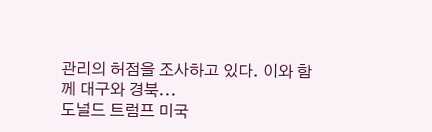관리의 허점을 조사하고 있다. 이와 함께 대구와 경북...
도널드 트럼프 미국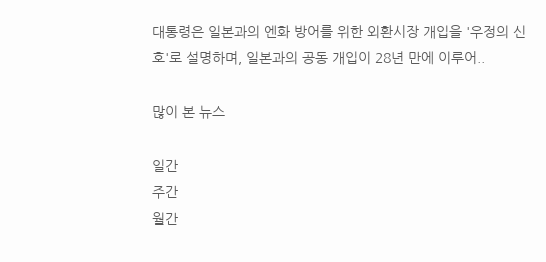대통령은 일본과의 엔화 방어를 위한 외환시장 개입을 '우정의 신호'로 설명하며, 일본과의 공동 개입이 28년 만에 이루어..

많이 본 뉴스

일간
주간
월간